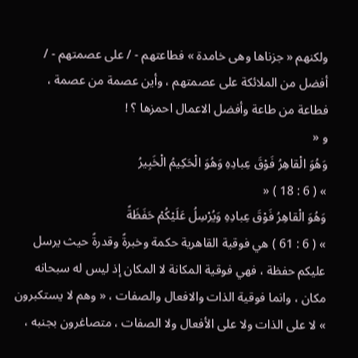ولكنهم « جزناها وهى خامدة » فطاعتهم - / على عصمتهم - / أفضل من الملائكة على عصمتهم ، وأين عصمة من عصمة ، فطاعة من طاعة وأفضل الاعمال احمزها ؟ !
و «
وَهُوَ الْقاهِرُ فَوْقَ عِبادِهِ وَهُوَ الْحَكِيمُ الْخَبِيرُ
» ( 6 : 18 ) «
وَهُوَ الْقاهِرُ فَوْقَ عِبادِهِ وَيُرْسِلُ عَلَيْكُمْ حَفَظَةً
» ( 6 : 61 ) هي فوقية القاهرية حكمة وخبرةً وقدرةً حيث يرسل عليكم حفظة ، فهي فوقية المكانة لا المكان إذ ليس له سبحانه مكان ، وانما فوقية الذات والافعال والصفات ، « وهم لا يستكبرون » لا على الذات ولا على الأفعال ولا الصفات ، متصاغرون بجنبه ،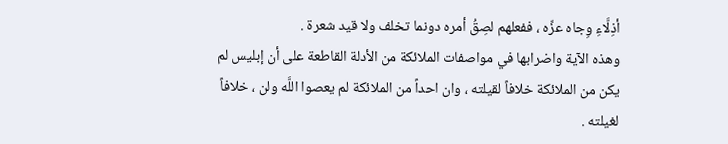أذِلَّاءِ وِجاه عزِّه ، ففعلهم لصِقُ أمره دونما تخلف ولا قيد شعرة .
وهذه الآية واضرابها في مواصفات الملائكة من الأدلة القاطعة على أن إبليس لم يكن من الملائكة خلافاً لقيلته ، وان احداً من الملائكة لم يعصوا اللَّه ولن ، خلافاً لغيلته .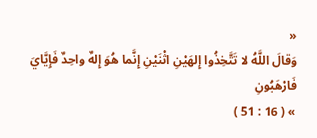«
وَقالَ اللَّهُ لا تَتَّخِذُوا إِلهَيْنِ اثْنَيْنِ إِنَّما هُوَ إِلهٌ واحِدٌ فَإِيَّايَ فَارْهَبُونِ
» ( 16 : 51 )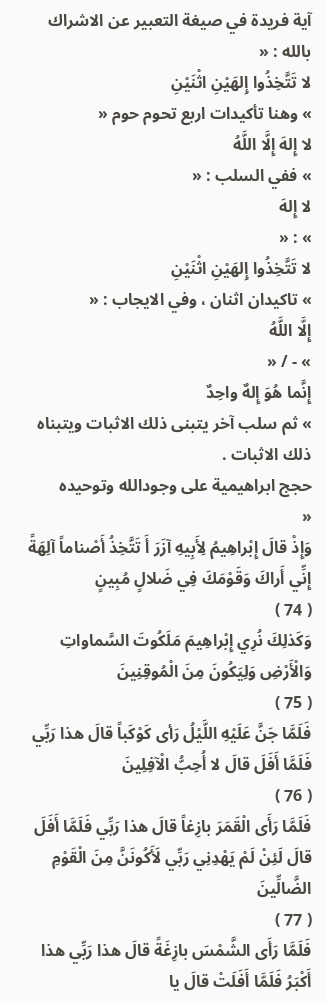آية فريدة في صيغة التعبير عن الاشراك بالله : «
لا تَتَّخِذُوا إِلهَيْنِ اثْنَيْنِ
» وهنا تأكيدات اربع تحوم حوم «
لا إِلهَ إِلَّا اللَّهُ
» ففي السلب : «
لا إِلهَ
» : «
لا تَتَّخِذُوا إِلهَيْنِ اثْنَيْنِ
» تاكيدان اثنان ، وفي الايجاب : «
إِلَّا اللَّهُ
» - / «
إِنَّما هُوَ إِلهٌ واحِدٌ
» ثم سلب آخر يتبنى ذلك الاثبات ويتبناه ذلك الاثبات .
حجج ابراهيمية على وجودالله وتوحيده
«
وَإِذْ قالَ إِبْراهِيمُ لِأَبِيهِ آزَرَ أَ تَتَّخِذُ أَصْناماً آلِهَةً إِنِّي أَراكَ وَقَوْمَكَ فِي ضَلالٍ مُبِينٍ
( 74 )
وَكَذلِكَ نُرِي إِبْراهِيمَ مَلَكُوتَ السَّماواتِ وَالْأَرْضِ وَلِيَكُونَ مِنَ الْمُوقِنِينَ
( 75 )
فَلَمَّا جَنَّ عَلَيْهِ اللَّيْلُ رَأى كَوْكَباً قالَ هذا رَبِّي فَلَمَّا أَفَلَ قالَ لا أُحِبُّ الْآفِلِينَ
( 76 )
فَلَمَّا رَأَى الْقَمَرَ بازِغاً قالَ هذا رَبِّي فَلَمَّا أَفَلَ قالَ لَئِنْ لَمْ يَهْدِنِي رَبِّي لَأَكُونَنَّ مِنَ الْقَوْمِ الضَّالِّينَ
( 77 )
فَلَمَّا رَأَى الشَّمْسَ بازِغَةً قالَ هذا رَبِّي هذا أَكْبَرُ فَلَمَّا أَفَلَتْ قالَ يا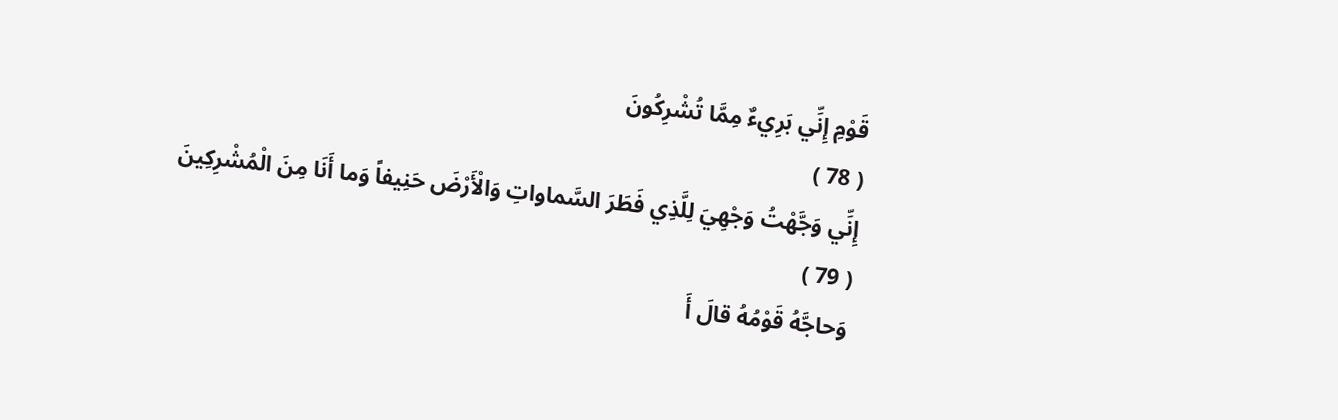قَوْمِ إِنِّي بَرِيءٌ مِمَّا تُشْرِكُونَ
( 78 )
إِنِّي وَجَّهْتُ وَجْهِيَ لِلَّذِي فَطَرَ السَّماواتِ وَالْأَرْضَ حَنِيفاً وَما أَنَا مِنَ الْمُشْرِكِينَ
( 79 )
وَحاجَّهُ قَوْمُهُ قالَ أَ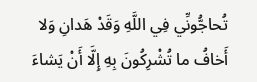تُحاجُّونِّي فِي اللَّهِ وَقَدْ هَدانِ وَلا أَخافُ ما تُشْرِكُونَ بِهِ إِلَّا أَنْ يَشاءَ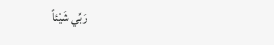رَبِّي شَيْئاً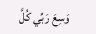وَسِعَ رَبِّي كُلَّ